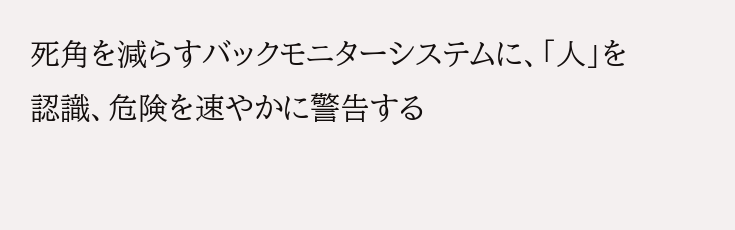死角を減らすバックモニターシステムに、「人」を認識、危険を速やかに警告する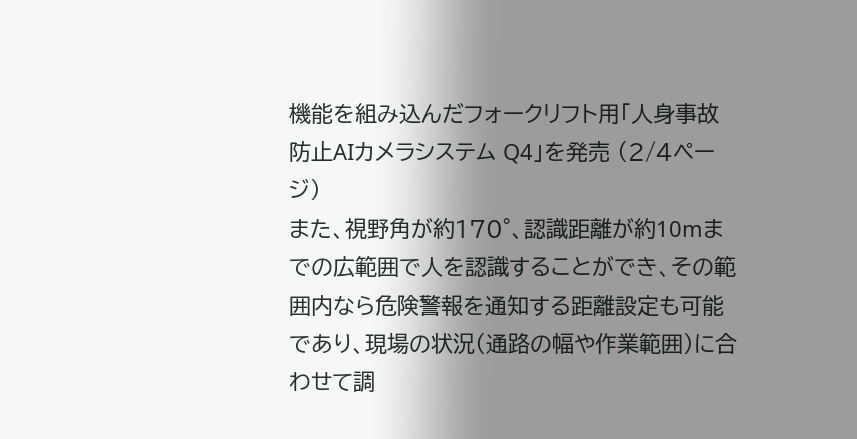機能を組み込んだフォークリフト用「人身事故防止AIカメラシステム Q4」を発売 (2/4ページ)
また、視野角が約170°、認識距離が約10mまでの広範囲で人を認識することができ、その範囲内なら危険警報を通知する距離設定も可能であり、現場の状況(通路の幅や作業範囲)に合わせて調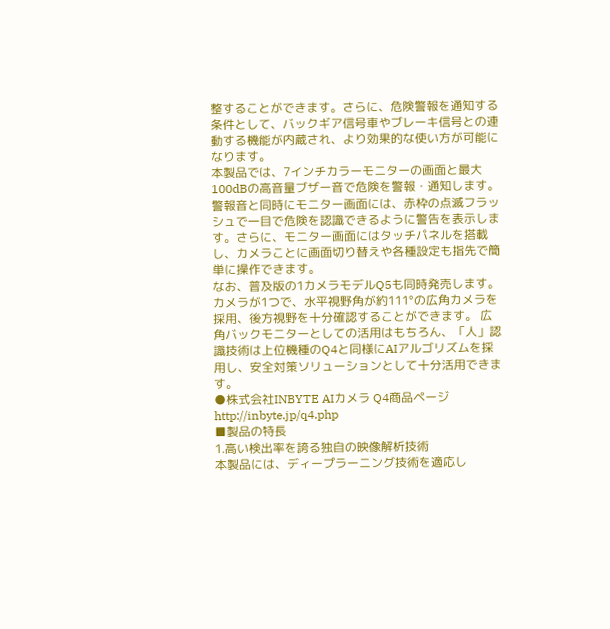整することができます。さらに、危険警報を通知する条件として、バックギア信号車やブレーキ信号との連動する機能が内蔵され、より効果的な使い方が可能になります。
本製品では、7インチカラーモニターの画面と最大100dBの高音量ブザー音で危険を警報・通知します。警報音と同時にモニター画面には、赤枠の点滅フラッシュで一目で危険を認識できるように警告を表示します。さらに、モニター画面にはタッチパネルを搭載し、カメラことに画面切り替えや各種設定も指先で簡単に操作できます。
なお、普及版の1カメラモデルQ5も同時発売します。カメラが1つで、水平視野角が約111°の広角カメラを採用、後方視野を十分確認することができます。 広角バックモニターとしての活用はもちろん、「人」認識技術は上位機種のQ4と同様にAIアルゴリズムを採用し、安全対策ソリューションとして十分活用できます。
●株式会社INBYTE AIカメラ Q4商品ページ
http://inbyte.jp/q4.php
■製品の特長
1.高い検出率を誇る独自の映像解析技術
本製品には、ディープラーニング技術を適応し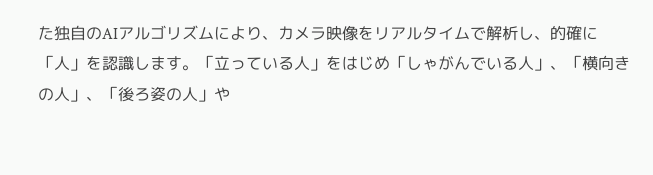た独自のAIアルゴリズムにより、カメラ映像をリアルタイムで解析し、的確に「人」を認識します。「立っている人」をはじめ「しゃがんでいる人」、「横向きの人」、「後ろ姿の人」や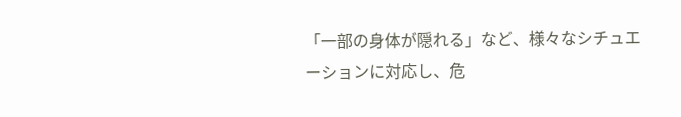「一部の身体が隠れる」など、様々なシチュエーションに対応し、危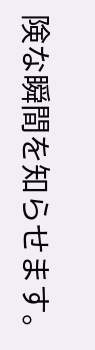険な瞬間を知らせます。